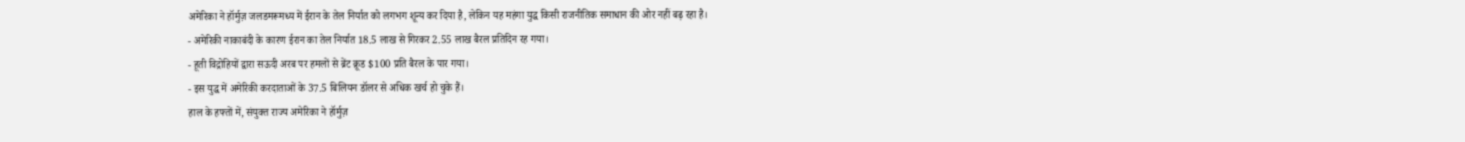अमेरिका ने हॉर्मुज़ जलडमरूमध्य में ईरान के तेल निर्यात को लगभग शून्य कर दिया है, लेकिन यह महंगा युद्ध किसी राजनीतिक समाधान की ओर नहीं बढ़ रहा है।
- अमेरिकी नाकाबंदी के कारण ईरान का तेल निर्यात 18.5 लाख से गिरकर 2.55 लाख बैरल प्रतिदिन रह गया।
- हूती विद्रोहियों द्वारा सऊदी अरब पर हमलों से ब्रेंट क्रूड $100 प्रति बैरल के पार गया।
- इस युद्ध में अमेरिकी करदाताओं के 37.5 बिलियन डॉलर से अधिक खर्च हो चुके हैं।
हाल के हफ्तों में, संयुक्त राज्य अमेरिका ने हॉर्मुज़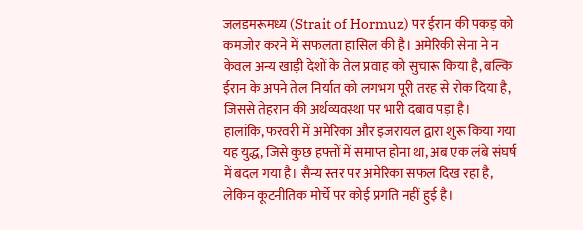जलडमरूमध्य (Strait of Hormuz) पर ईरान की पकड़ को कमजोर करने में सफलता हासिल की है। अमेरिकी सेना ने न केवल अन्य खाड़ी देशों के तेल प्रवाह को सुचारू किया है, बल्कि ईरान के अपने तेल निर्यात को लगभग पूरी तरह से रोक दिया है, जिससे तेहरान की अर्थव्यवस्था पर भारी दबाव पड़ा है।
हालांकि, फरवरी में अमेरिका और इजरायल द्वारा शुरू किया गया यह युद्ध, जिसे कुछ हफ्तों में समाप्त होना था, अब एक लंबे संघर्ष में बदल गया है। सैन्य स्तर पर अमेरिका सफल दिख रहा है, लेकिन कूटनीतिक मोर्चे पर कोई प्रगति नहीं हुई है।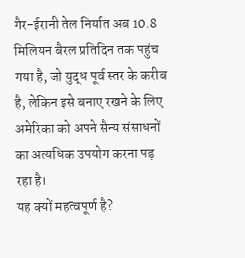गैर-ईरानी तेल निर्यात अब 10.8 मिलियन बैरल प्रतिदिन तक पहुंच गया है, जो युद्ध पूर्व स्तर के करीब है, लेकिन इसे बनाए रखने के लिए अमेरिका को अपने सैन्य संसाधनों का अत्यधिक उपयोग करना पड़ रहा है।
यह क्यों महत्वपूर्ण है?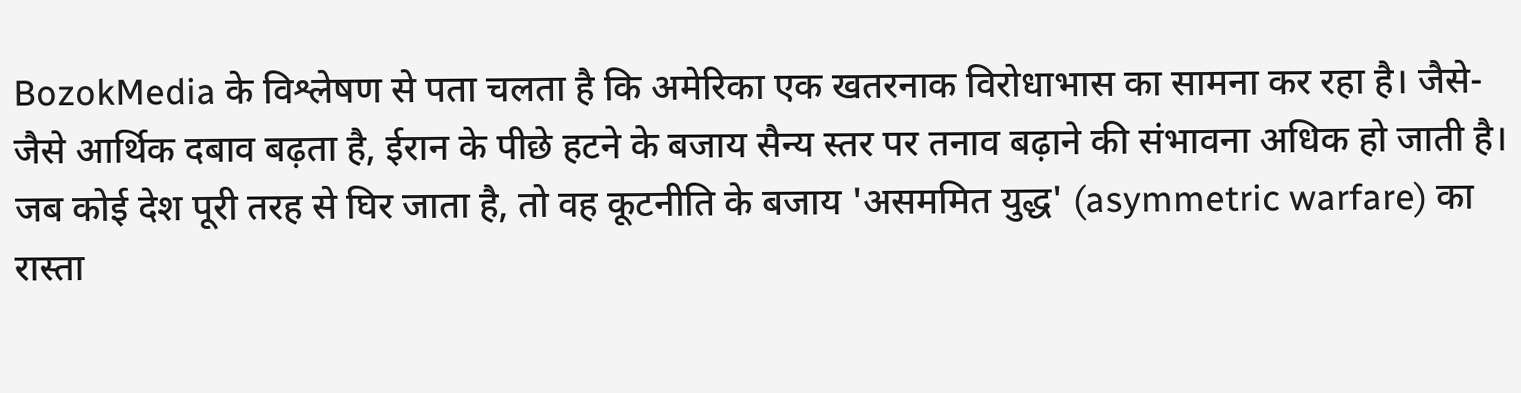BozokMedia के विश्लेषण से पता चलता है कि अमेरिका एक खतरनाक विरोधाभास का सामना कर रहा है। जैसे-जैसे आर्थिक दबाव बढ़ता है, ईरान के पीछे हटने के बजाय सैन्य स्तर पर तनाव बढ़ाने की संभावना अधिक हो जाती है। जब कोई देश पूरी तरह से घिर जाता है, तो वह कूटनीति के बजाय 'असममित युद्ध' (asymmetric warfare) का रास्ता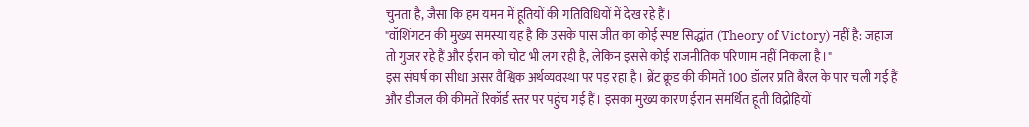चुनता है, जैसा कि हम यमन में हूतियों की गतिविधियों में देख रहे हैं।
"वॉशिंगटन की मुख्य समस्या यह है कि उसके पास जीत का कोई स्पष्ट सिद्धांत (Theory of Victory) नहीं है: जहाज तो गुजर रहे हैं और ईरान को चोट भी लग रही है, लेकिन इससे कोई राजनीतिक परिणाम नहीं निकला है।"
इस संघर्ष का सीधा असर वैश्विक अर्थव्यवस्था पर पड़ रहा है। ब्रेंट क्रूड की कीमतें 100 डॉलर प्रति बैरल के पार चली गई हैं और डीजल की कीमतें रिकॉर्ड स्तर पर पहुंच गई हैं। इसका मुख्य कारण ईरान समर्थित हूती विद्रोहियों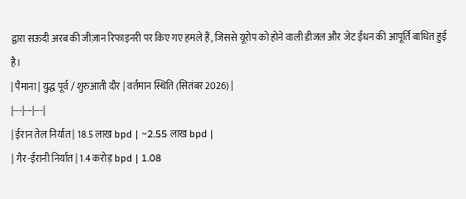द्वारा सऊदी अरब की जीज़ान रिफाइनरी पर किए गए हमले हैं, जिससे यूरोप को होने वाली डीजल और जेट ईंधन की आपूर्ति बाधित हुई है।
| पैमाना | युद्ध पूर्व / शुरुआती दौर | वर्तमान स्थिति (सितंबर 2026) |
|---|---|---|
| ईरान तेल निर्यात | 18.5 लाख bpd | ~2.55 लाख bpd |
| गैर-ईरानी निर्यात | 1.4 करोड़ bpd | 1.08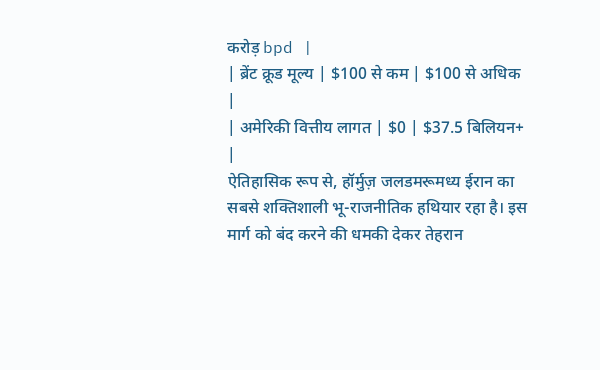करोड़ bpd |
| ब्रेंट क्रूड मूल्य | $100 से कम | $100 से अधिक |
| अमेरिकी वित्तीय लागत | $0 | $37.5 बिलियन+ |
ऐतिहासिक रूप से, हॉर्मुज़ जलडमरूमध्य ईरान का सबसे शक्तिशाली भू-राजनीतिक हथियार रहा है। इस मार्ग को बंद करने की धमकी देकर तेहरान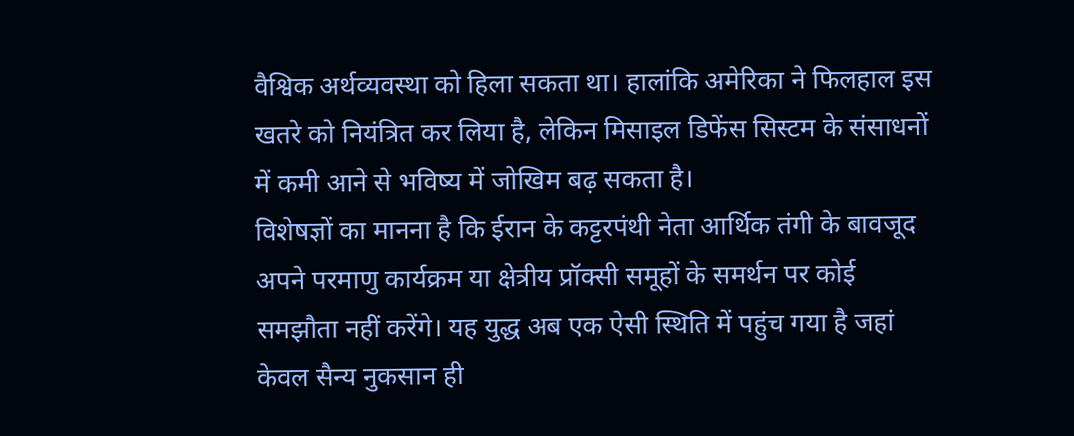वैश्विक अर्थव्यवस्था को हिला सकता था। हालांकि अमेरिका ने फिलहाल इस खतरे को नियंत्रित कर लिया है, लेकिन मिसाइल डिफेंस सिस्टम के संसाधनों में कमी आने से भविष्य में जोखिम बढ़ सकता है।
विशेषज्ञों का मानना है कि ईरान के कट्टरपंथी नेता आर्थिक तंगी के बावजूद अपने परमाणु कार्यक्रम या क्षेत्रीय प्रॉक्सी समूहों के समर्थन पर कोई समझौता नहीं करेंगे। यह युद्ध अब एक ऐसी स्थिति में पहुंच गया है जहां केवल सैन्य नुकसान ही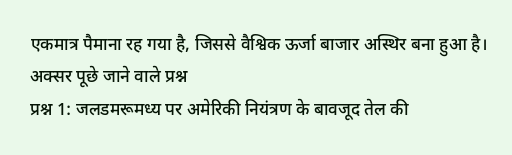एकमात्र पैमाना रह गया है, जिससे वैश्विक ऊर्जा बाजार अस्थिर बना हुआ है।
अक्सर पूछे जाने वाले प्रश्न
प्रश्न 1: जलडमरूमध्य पर अमेरिकी नियंत्रण के बावजूद तेल की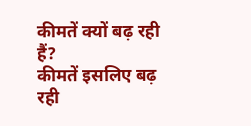कीमतें क्यों बढ़ रही हैं?
कीमतें इसलिए बढ़ रही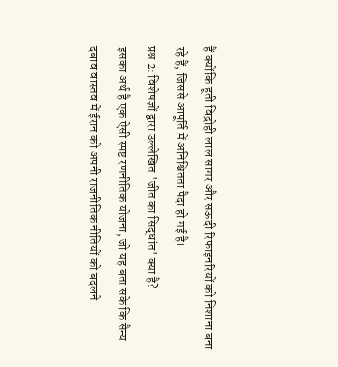हैं क्योंकि हूती विद्रोही लाल सागर और सऊदी रिफाइनरियों को निशाना बना रहे हैं, जिससे आपूर्ति में अनिश्चितता पैदा हो गई है।
प्रश्न 2: विशेषज्ञों द्वारा उल्लेखित 'जीत का सिद्धांत' क्या है?
इसका अर्थ है एक ऐसी स्पष्ट रणनीतिक योजना, जो यह बता सके कि सैन्य दबाव वास्तव में ईरान को अपनी राजनीतिक नीतियों को बदलने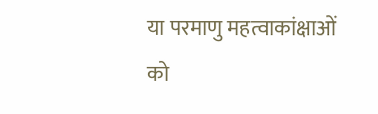या परमाणु महत्वाकांक्षाओं को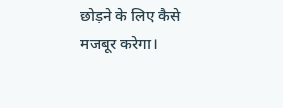छोड़ने के लिए कैसे मजबूर करेगा।